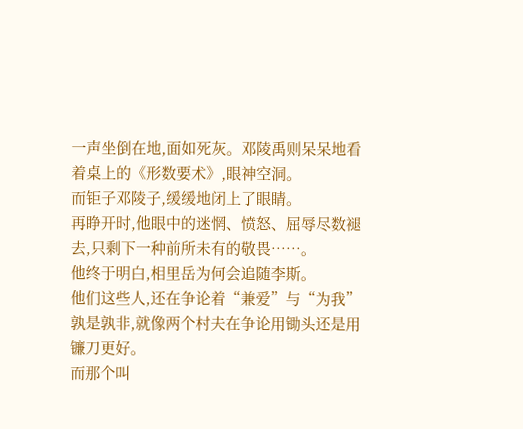一声坐倒在地,面如死灰。邓陵禹则呆呆地看着桌上的《形数要术》,眼神空洞。
而钜子邓陵子,缓缓地闭上了眼睛。
再睁开时,他眼中的迷惘、愤怒、屈辱尽数褪去,只剩下一种前所未有的敬畏……。
他终于明白,相里岳为何会追随李斯。
他们这些人,还在争论着“兼爱”与“为我”孰是孰非,就像两个村夫在争论用锄头还是用镰刀更好。
而那个叫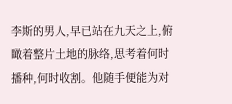李斯的男人,早已站在九天之上,俯瞰着整片土地的脉络,思考着何时播种,何时收割。他随手便能为对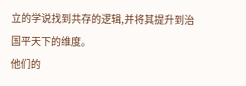立的学说找到共存的逻辑,并将其提升到治国平天下的维度。
他们的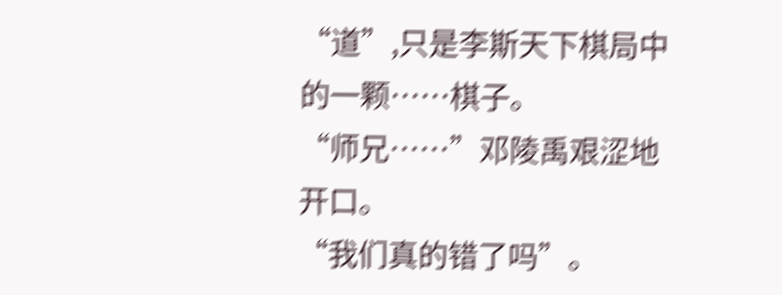“道”,只是李斯天下棋局中的一颗……棋子。
“师兄……”邓陵禹艰涩地开口。
“我们真的错了吗”。